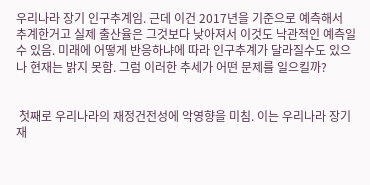우리나라 장기 인구추계임. 근데 이건 2017년을 기준으로 예측해서 추계한거고 실제 출산율은 그것보다 낮아져서 이것도 낙관적인 예측일수 있음. 미래에 어떻게 반응하냐에 따라 인구추계가 달라질수도 있으나 현재는 밝지 못함. 그럼 이러한 추세가 어떤 문제를 일으킬까?


 첫째로 우리나라의 재정건전성에 악영향을 미침. 이는 우리나라 장기 재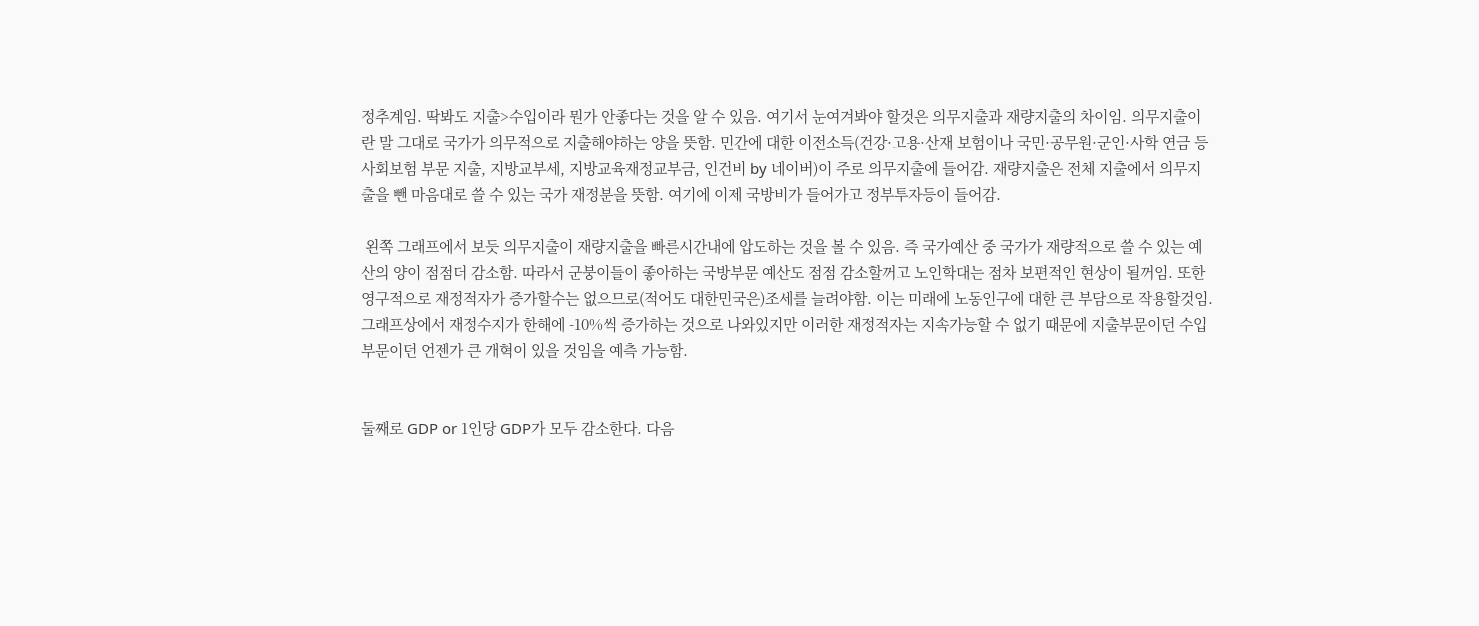정추계임. 딱봐도 지출>수입이라 뭔가 안좋다는 것을 알 수 있음. 여기서 눈여겨봐야 할것은 의무지출과 재량지출의 차이임. 의무지출이란 말 그대로 국가가 의무적으로 지출해야하는 양을 뜻함. 민간에 대한 이전소득(건강·고용·산재 보험이나 국민·공무원·군인·사학 연금 등 사회보험 부문 지출, 지방교부세, 지방교육재정교부금, 인건비 by 네이버)이 주로 의무지출에 들어감. 재량지출은 전체 지출에서 의무지출을 뺀 마음대로 쓸 수 있는 국가 재정분을 뜻함. 여기에 이제 국방비가 들어가고 정부투자등이 들어감.

 왼쪽 그래프에서 보듯 의무지출이 재량지출을 빠른시간내에 압도하는 것을 볼 수 있음. 즉 국가예산 중 국가가 재량적으로 쓸 수 있는 예산의 양이 점점더 감소함. 따라서 군붕이들이 좋아하는 국방부문 예산도 점점 감소할꺼고 노인학대는 점차 보편적인 현상이 될꺼임. 또한 영구적으로 재정적자가 증가할수는 없으므로(적어도 대한민국은)조세를 늘려야함. 이는 미래에 노동인구에 대한 큰 부담으로 작용할것임. 그래프상에서 재정수지가 한해에 -10%씩 증가하는 것으로 나와있지만 이러한 재정적자는 지속가능할 수 없기 때문에 지출부문이던 수입부문이던 언젠가 큰 개혁이 있을 것임을 예측 가능함.


둘째로 GDP or 1인당 GDP가 모두 감소한다. 다음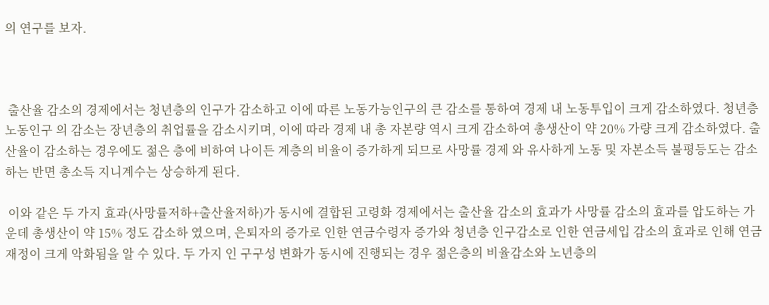의 연구를 보자.



 출산율 감소의 경제에서는 청년층의 인구가 감소하고 이에 따른 노동가능인구의 큰 감소를 통하여 경제 내 노동투입이 크게 감소하였다. 청년층 노동인구 의 감소는 장년층의 취업률을 감소시키며, 이에 따라 경제 내 총 자본량 역시 크게 감소하여 총생산이 약 20% 가량 크게 감소하였다. 출산율이 감소하는 경우에도 젊은 층에 비하여 나이든 계층의 비율이 증가하게 되므로 사망률 경제 와 유사하게 노동 및 자본소득 불평등도는 감소하는 반면 총소득 지니계수는 상승하게 된다.

 이와 같은 두 가지 효과(사망률저하+출산율저하)가 동시에 결합된 고령화 경제에서는 출산율 감소의 효과가 사망률 감소의 효과를 압도하는 가운데 총생산이 약 15% 정도 감소하 였으며, 은퇴자의 증가로 인한 연금수령자 증가와 청년층 인구감소로 인한 연금세입 감소의 효과로 인해 연금재정이 크게 악화됨을 알 수 있다. 두 가지 인 구구성 변화가 동시에 진행되는 경우 젊은층의 비율감소와 노년층의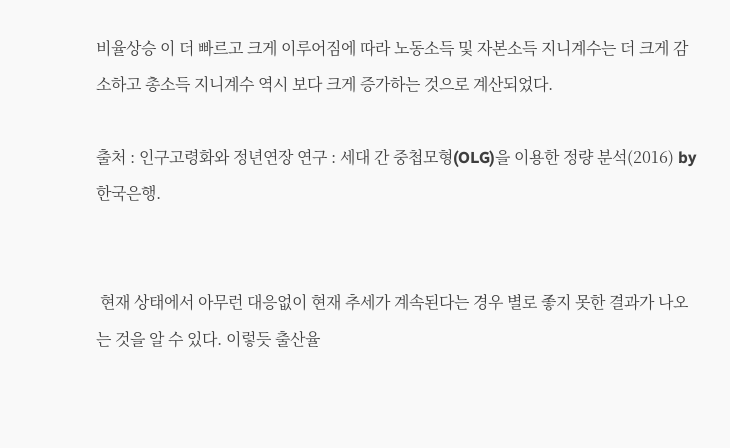비율상승 이 더 빠르고 크게 이루어짐에 따라 노동소득 및 자본소득 지니계수는 더 크게 감소하고 총소득 지니계수 역시 보다 크게 증가하는 것으로 계산되었다.

출처 : 인구고령화와 정년연장 연구 : 세대 간 중첩모형(OLG)을 이용한 정량 분석(2016) by 한국은행.


 현재 상태에서 아무런 대응없이 현재 추세가 계속된다는 경우 별로 좋지 못한 결과가 나오는 것을 알 수 있다. 이렇듯 출산율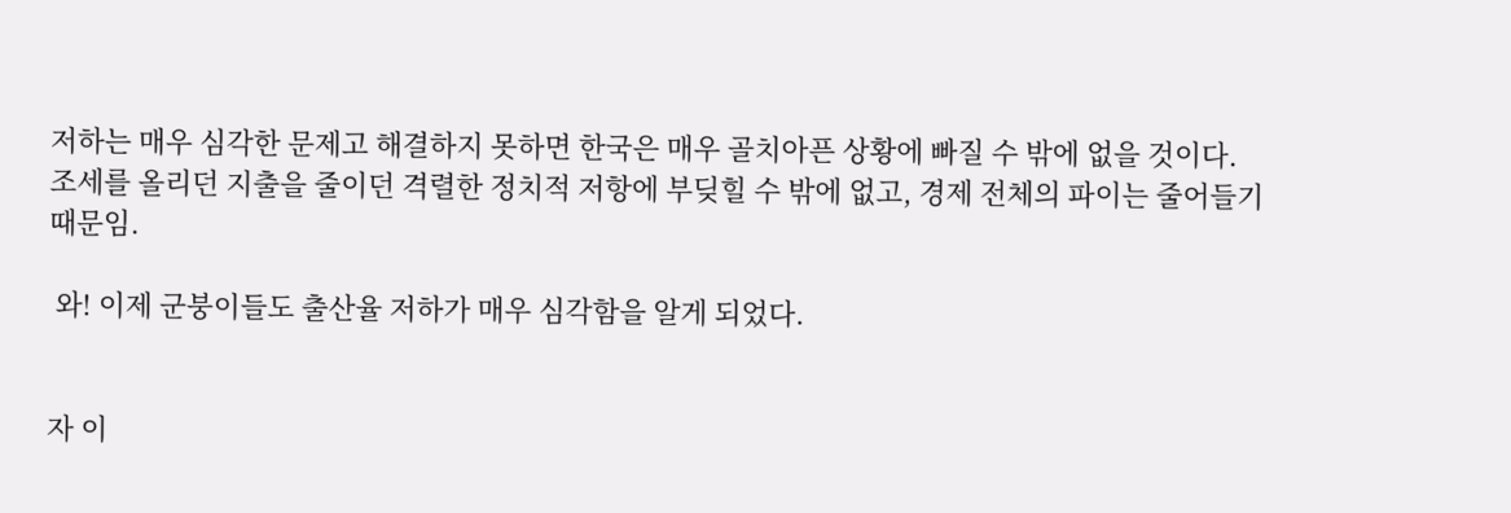저하는 매우 심각한 문제고 해결하지 못하면 한국은 매우 골치아픈 상황에 빠질 수 밖에 없을 것이다. 조세를 올리던 지출을 줄이던 격렬한 정치적 저항에 부딪힐 수 밖에 없고, 경제 전체의 파이는 줄어들기 때문임.

 와! 이제 군붕이들도 출산율 저하가 매우 심각함을 알게 되었다.


자 이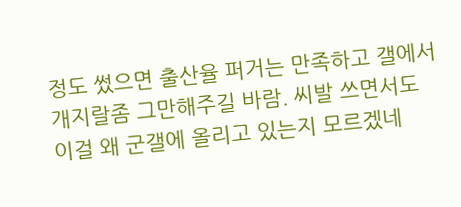정도 썼으면 출산율 퍼거는 만족하고 갤에서 개지랄좀 그만해주길 바람. 씨발 쓰면서도 이걸 왜 군갤에 올리고 있는지 모르겠네